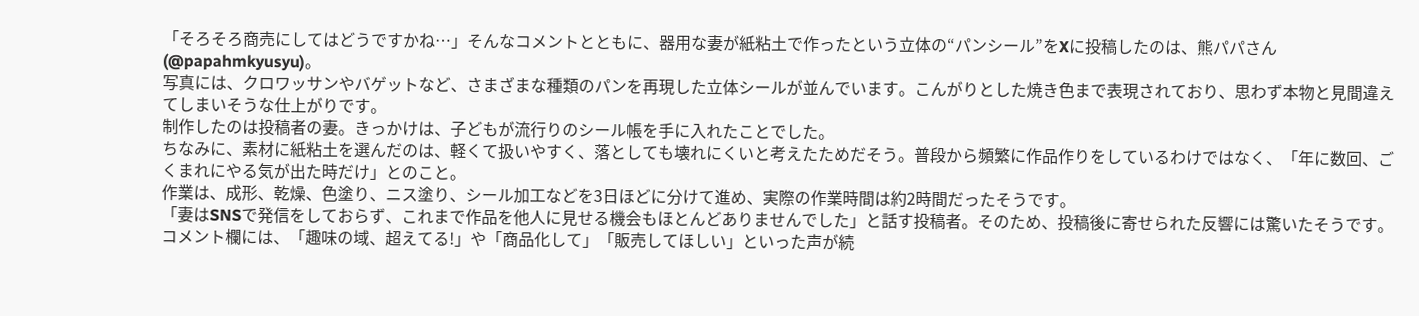「そろそろ商売にしてはどうですかね…」そんなコメントとともに、器用な妻が紙粘土で作ったという立体の“パンシール”をXに投稿したのは、熊パパさん(@papahmkyusyu)。
写真には、クロワッサンやバゲットなど、さまざまな種類のパンを再現した立体シールが並んでいます。こんがりとした焼き色まで表現されており、思わず本物と見間違えてしまいそうな仕上がりです。
制作したのは投稿者の妻。きっかけは、子どもが流行りのシール帳を手に入れたことでした。
ちなみに、素材に紙粘土を選んだのは、軽くて扱いやすく、落としても壊れにくいと考えたためだそう。普段から頻繁に作品作りをしているわけではなく、「年に数回、ごくまれにやる気が出た時だけ」とのこと。
作業は、成形、乾燥、色塗り、ニス塗り、シール加工などを3日ほどに分けて進め、実際の作業時間は約2時間だったそうです。
「妻はSNSで発信をしておらず、これまで作品を他人に見せる機会もほとんどありませんでした」と話す投稿者。そのため、投稿後に寄せられた反響には驚いたそうです。
コメント欄には、「趣味の域、超えてる!」や「商品化して」「販売してほしい」といった声が続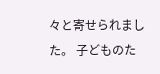々と寄せられました。 子どものた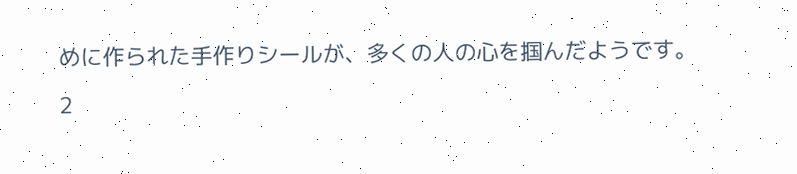めに作られた手作りシールが、多くの人の心を掴んだようです。

2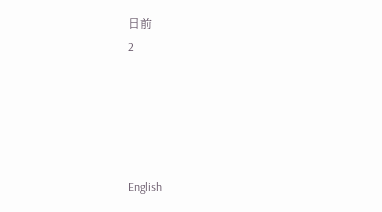日前
2





English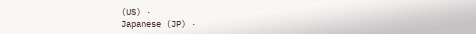(US) ·
Japanese (JP) ·